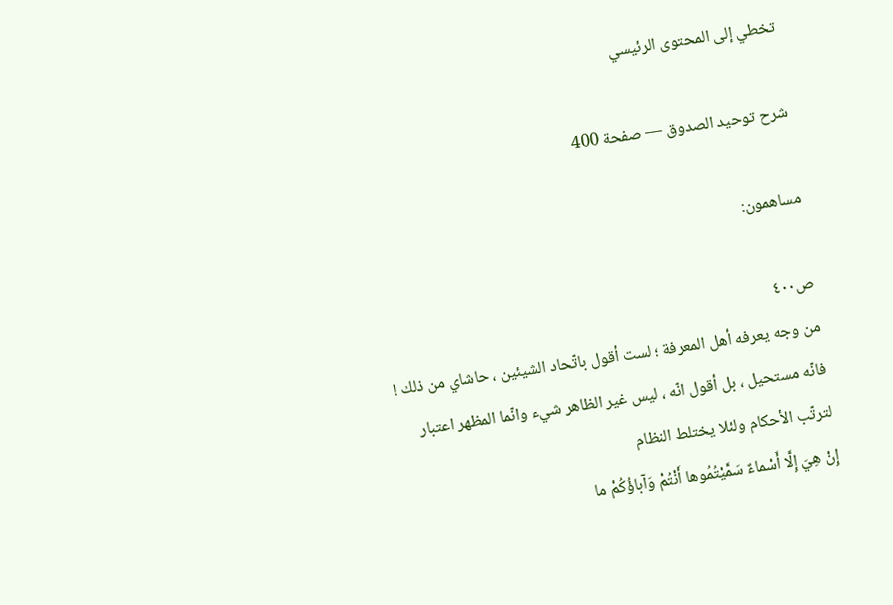تخطي إلى المحتوى الرئيسي

شرح توحيد الصدوق — صفحة 400

مساهمون:

ص٤٠٠
من وجه يعرفه أهل المعرفة ؛ لست أقول باتّحاد الشيئين ، حاشاي من ذلك ! فانّه مستحيل ، بل أقول انّه ، ليس غير الظاهر شيء وانّما المظهر اعتبار لترتّب الأحكام ولئلا يختلط النظام
إِنْ هِيَ إِلَّا أَسْماءٌ سَمَّيْتُمُوها أَنْتُمْ وَآباؤُكُمْ ما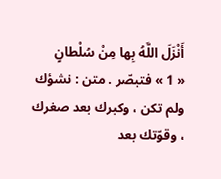أَنْزَلَ اللَّهُ بِها مِنْ سُلْطانٍ
« 1 » فتبصّر . متن : نشؤك ولم تكن ، وكبرك بعد صغرك ، وقوّتك بعد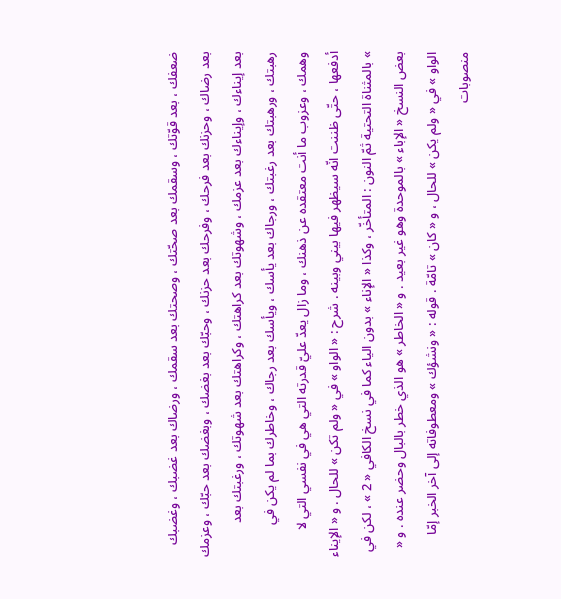ضعفك ، بعد قوّتك ، وسقمك بعد صحّتك ، وصحتك بعد سقمك ، ورضاك بعد غضبك ، وغضبك بعد رضاك ، وحزنك بعد فرحك ، وفرحك بعد حزنك ، وحبّك بعد بغضك ، وبغضك بعد حبّك ، وعزمك بعد إيناءك ، وإيناءك بعد عزمك ، وشهوتك بعد كراهتك ، وكراهتك بعد شهوتك ، ورغبتك بعد رهبتك ، ورهبتك بعد رغبتك ، ورجاك بعد يأسك ، ويأسك بعد رجاك ، وخاطرك بما لم يكن في وهمك ، وعزوب ما أنت معتقده عن ذهنك ، وما زال يعدّ عليّ قدرته التي هي في نفسي التي لا أدفعها ، حتّى ظننت انّه سيظهر فيها بيني وبينه . شرح : « الواو » في « ولم تكن » للحال . و « الإيناء » بالمثناة التحتية ثمّ النون : المتأخّر ، وكذا « الإناء » بدون الياء كما في نسخ الكافي « 2 » ، لكن في بعض النسخ « الإباء » بالموحدة وهو غير بعيد . و « الخاطر » هو الذي خطر بالبال وحضر عنده . و « الواو » في « ولم يكن » للحال ، و « كان » تامّة . قوله : « ونشؤك » ومعطوفاته إلى آخر الخبر إمّا منصوبات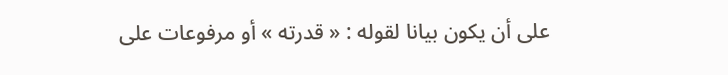على أن يكون بيانا لقوله : « قدرته » أو مرفوعات على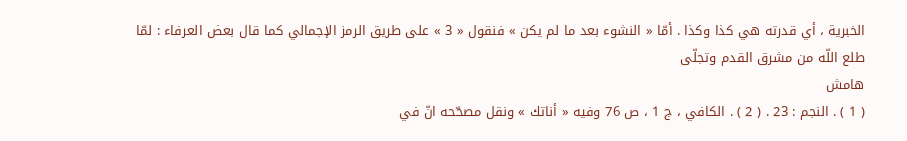الخبرية ، أي قدرته هي كذا وكذا . أمّا « النشوء بعد ما لم يكن » فنقول « 3 » على طريق الرمز الإجمالي كما قال بعض العرفاء : لمّا طلع اللّه من مشرق القدم وتجلّى
هامش
( 1 ) . النجم : 23 . ( 2 ) . الكافي ، ج 1 ، ص 76 وفيه « أناتك » ونقل مصحّحه انّ في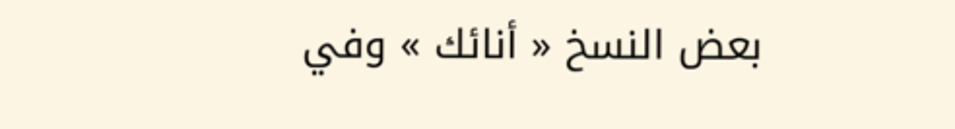بعض النسخ « أنائك » وفي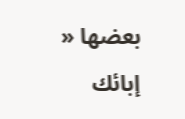بعضها « إبائك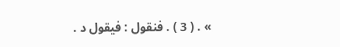» . ( 3 ) . فنقول : فيقول د .